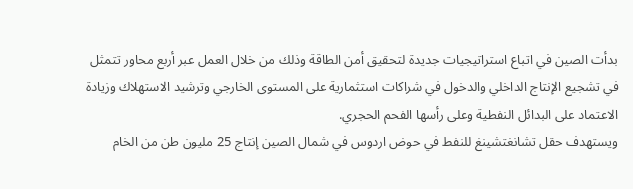بدأت الصين في اتباع استراتيجيات جديدة لتحقيق أمن الطاقة وذلك من خلال العمل عبر أربع محاور تتمثل في تشجيع الإنتاج الداخلي والدخول في شراكات استثمارية على المستوى الخارجي وترشيد الاستهلاك وزيادة الاعتماد على البدائل النفطية وعلى رأسها الفحم الحجري.
ويستهدف حقل تشانغتشينغ للنفط في حوض اردوس في شمال الصين إنتاج 25 مليون طن من الخام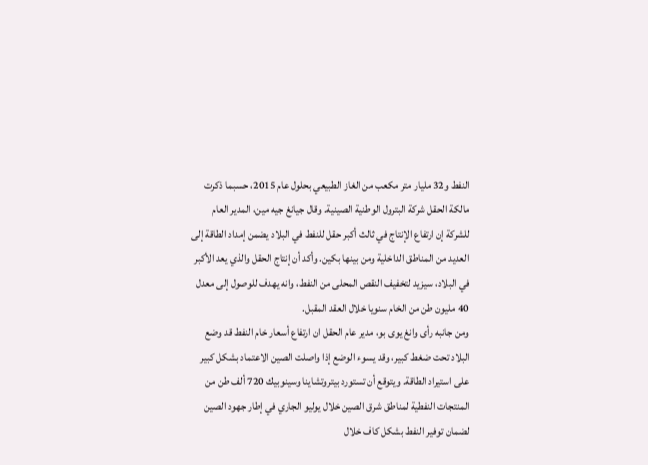النفط و32 مليار متر مكعب من الغاز الطبيعي بحلول عام 2015، حسبما ذكرت مالكة الحقل شركة البترول الوطنية الصينية. وقال جيانغ جيه مين، المدير العام للشركة إن ارتفاع الإنتاج في ثالث أكبر حقل للنفط في البلاد يضمن إمداد الطاقة إلى العديد من المناطق الداخلية ومن بينها بكين. وأكد أن إنتاج الحقل والذي يعد الأكبر في البلاد، سيزيد لتخفيف النقص المحلى من النفط، وانه يهدف للوصول إلى معدل 40 مليون طن من الخام سنويا خلال العقد المقبل.
ومن جانبه رأى وانغ يوى بو، مدير عام الحقل ان ارتفاع أسعار خام النفط قد وضع البلاد تحت ضغط كبير، وقد يسوء الوضع إذا واصلت الصين الاعتماد بشكل كبير على استيراد الطاقة. ويتوقع أن تستورد بيتروتشاينا وسينوبيك 720 ألف طن من المنتجات النفطية لمناطق شرق الصين خلال يوليو الجاري في إطار جهود الصين لضمان توفير النفط بشكل كاف خلال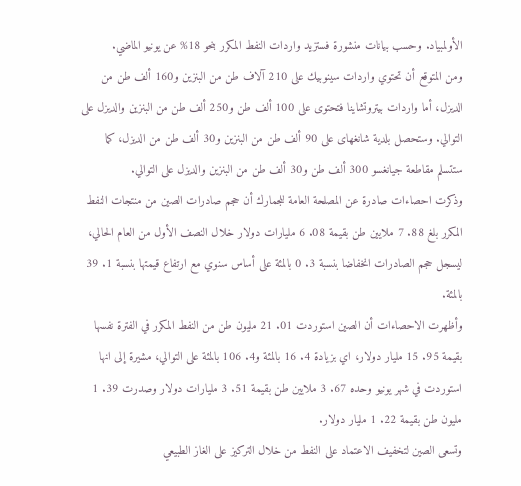الأولمبياد. وحسب بيانات منشورة فستزيد واردات النفط المكرر بنحو 18% عن يونيو الماضي.
ومن المتوقع أن تحتوي واردات سينوبيك على 210 آلاف طن من البنزين و160 ألف طن من الديزل، أما واردات بيتروتشاينا فتحتوى على 100 ألف طن و250 ألف طن من البنزين والديزل على التوالي. وستحصل بلدية شانغهاى على 90 ألف طن من البنزين و30 ألف طن من الديزل، كما ستتسلم مقاطعة جيانغسو 300 ألف طن و30 ألف طن من البنزين والديزل على التوالي.
وذكرت احصاءات صادرة عن المصلحة العامة للجمارك أن حجم صادرات الصين من منتجات النفط المكرر بلغ 88. 7 ملايين طن بقيمة 08. 6 مليارات دولار خلال النصف الأول من العام الحالي، ليسجل حجم الصادرات انخفاضا بنسبة 3. 0 بالمئة على أساس سنوي مع ارتفاع قيمتها بنسبة 1. 39 بالمئة.
وأظهرت الاحصاءات أن الصين استوردت 01. 21 مليون طن من النفط المكرر في الفترة نفسها بقيمة 95. 15 مليار دولار، اي بزيادة 4. 16 بالمئة و4. 106 بالمئة على التوالي، مشيرة إلى انها استوردت في شهر يونيو وحده 67. 3 ملايين طن بقيمة 51. 3 مليارات دولار وصدرت 39. 1 مليون طن بقيمة 22. 1 مليار دولار.
وتسعى الصين لتخفيف الاعتماد على النفط من خلال التركيز على الغاز الطبيعي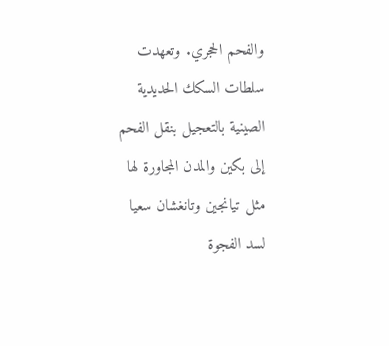والفحم الحجري. وتعهدت سلطات السكك الحديدية الصينية بالتعجيل بنقل الفحم إلى بكين والمدن المجاورة لها مثل تيانجين وتانغشان سعيا لسد الفجوة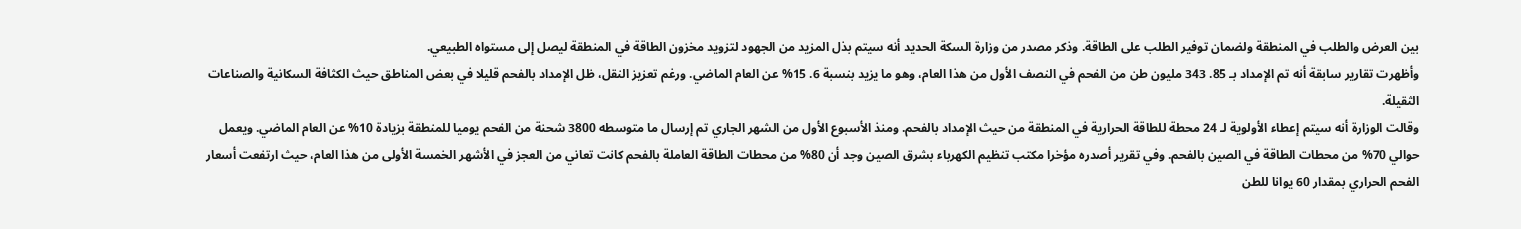بين العرض والطلب في المنطقة ولضمان توفير الطلب على الطاقة. وذكر مصدر من وزارة السكة الحديد أنه سيتم بذل المزيد من الجهود لتزويد مخزون الطاقة في المنطقة ليصل إلى مستواه الطبيعي.
وأظهرت تقارير سابقة أنه تم الإمداد بـ 85. 343 مليون طن من الفحم في النصف الأول من هذا العام، وهو ما يزيد بنسبة 6. 15% عن العام الماضي. ورغم تعزيز النقل، ظل الإمداد بالفحم قليلا في بعض المناطق حيث الكثافة السكانية والصناعات الثقيلة.
وقالت الوزارة أنه سيتم إعطاء الأولوية لـ 24 محطة للطاقة الحرارية في المنطقة من حيث الإمداد بالفحم. ومنذ الأسبوع الأول من الشهر الجاري تم إرسال ما متوسطه 3800 شحنة من الفحم يوميا للمنطقة بزيادة 10% عن العام الماضي. ويعمل حوالي 70% من محطات الطاقة في الصين بالفحم. وفي تقرير أصدره مؤخرا مكتب تنظيم الكهرباء بشرق الصين وجد أن 80% من محطات الطاقة العاملة بالفحم كانت تعاني من العجز في الأشهر الخمسة الأولى من هذا العام، حيث ارتفعت أسعار الفحم الحراري بمقدار 60 يوانا للطن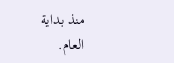منذ بداية العام.